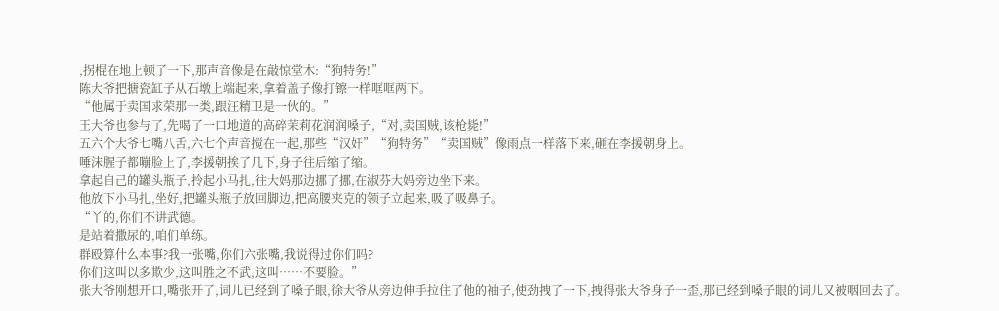,拐棍在地上顿了一下,那声音像是在敲惊堂木:“狗特务!”
陈大爷把搪瓷缸子从石墩上端起来,拿着盖子像打镲一样哐哐两下。
“他属于卖国求荣那一类,跟汪精卫是一伙的。”
王大爷也参与了,先喝了一口地道的高碎茉莉花润润嗓子,“对,卖国贼,该枪毙!”
五六个大爷七嘴八舌,六七个声音搅在一起,那些“汉奸”“狗特务”“卖国贼”像雨点一样落下来,砸在李援朝身上。
唾沫腥子都嘣脸上了,李援朝挨了几下,身子往后缩了缩。
拿起自己的罐头瓶子,拎起小马扎,往大妈那边挪了挪,在淑芬大妈旁边坐下来。
他放下小马扎,坐好,把罐头瓶子放回脚边,把高腰夹克的领子立起来,吸了吸鼻子。
“丫的,你们不讲武德。
是站着撒尿的,咱们单练。
群殴算什么本事?我一张嘴,你们六张嘴,我说得过你们吗?
你们这叫以多欺少,这叫胜之不武,这叫……不要脸。”
张大爷刚想开口,嘴张开了,词儿已经到了嗓子眼,徐大爷从旁边伸手拉住了他的袖子,使劲拽了一下,拽得张大爷身子一歪,那已经到嗓子眼的词儿又被咽回去了。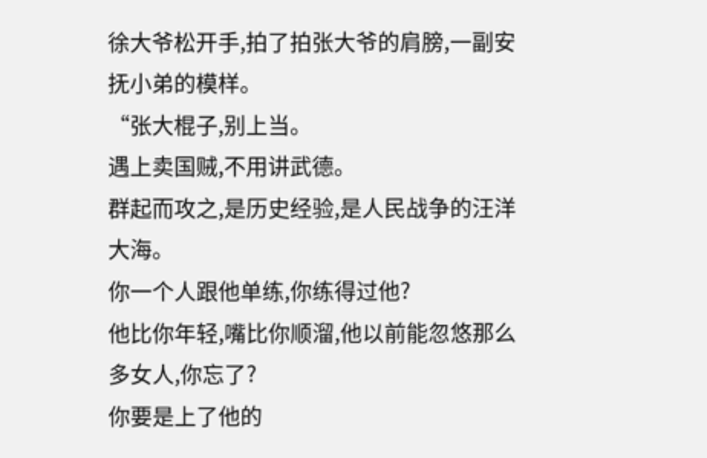徐大爷松开手,拍了拍张大爷的肩膀,一副安抚小弟的模样。
“张大棍子,别上当。
遇上卖国贼,不用讲武德。
群起而攻之,是历史经验,是人民战争的汪洋大海。
你一个人跟他单练,你练得过他?
他比你年轻,嘴比你顺溜,他以前能忽悠那么多女人,你忘了?
你要是上了他的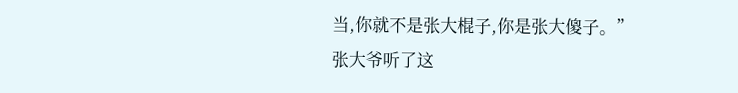当,你就不是张大棍子,你是张大傻子。”
张大爷听了这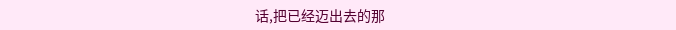话,把已经迈出去的那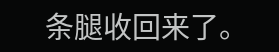条腿收回来了。